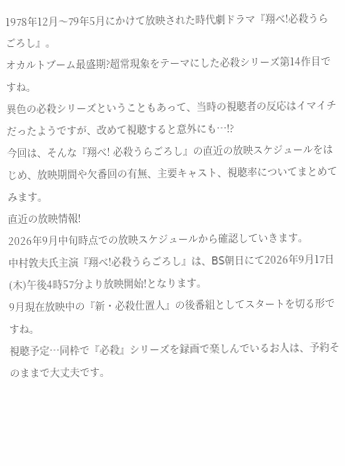1978年12月〜79年5月にかけて放映された時代劇ドラマ『翔べ!必殺うらごろし』。
オカルトブーム最盛期?超常現象をテーマにした必殺シリーズ第14作目ですね。
異色の必殺シリーズということもあって、当時の視聴者の反応はイマイチだったようですが、改めて視聴すると意外にも…!?
今回は、そんな『翔べ! 必殺うらごろし』の直近の放映スケジュールをはじめ、放映期間や欠番回の有無、主要キャスト、視聴率についてまとめてみます。
直近の放映情報!
2026年9月中旬時点での放映スケジュールから確認していきます。
中村敦夫氏主演『翔べ!必殺うらごろし』は、BS朝日にて2026年9月17日(木)午後4時57分より放映開始!となります。
9月現在放映中の『新・必殺仕置人』の後番組としてスタートを切る形ですね。
視聴予定…同枠で『必殺』シリーズを録画で楽しんでいるお人は、予約そのままで大丈夫です。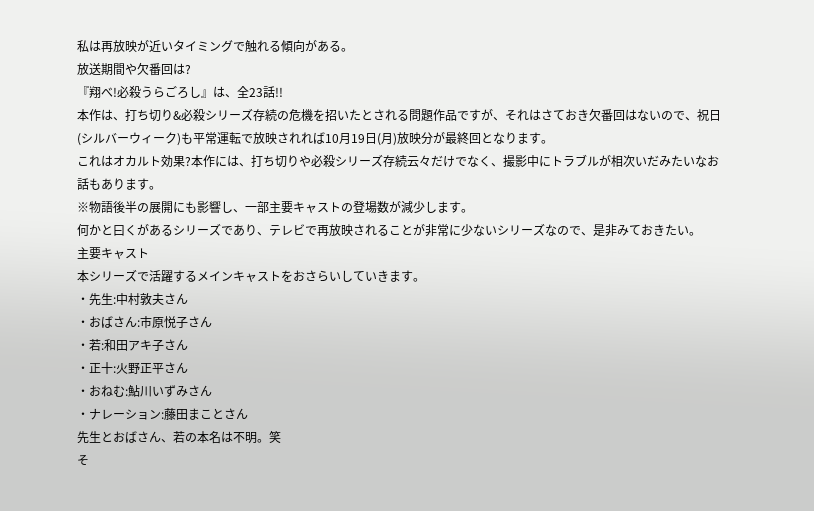私は再放映が近いタイミングで触れる傾向がある。
放送期間や欠番回は?
『翔べ!必殺うらごろし』は、全23話!!
本作は、打ち切り&必殺シリーズ存続の危機を招いたとされる問題作品ですが、それはさておき欠番回はないので、祝日(シルバーウィーク)も平常運転で放映されれば10月19日(月)放映分が最終回となります。
これはオカルト効果?本作には、打ち切りや必殺シリーズ存続云々だけでなく、撮影中にトラブルが相次いだみたいなお話もあります。
※物語後半の展開にも影響し、一部主要キャストの登場数が減少します。
何かと曰くがあるシリーズであり、テレビで再放映されることが非常に少ないシリーズなので、是非みておきたい。
主要キャスト
本シリーズで活躍するメインキャストをおさらいしていきます。
・先生:中村敦夫さん
・おばさん:市原悦子さん
・若:和田アキ子さん
・正十:火野正平さん
・おねむ:鮎川いずみさん
・ナレーション:藤田まことさん
先生とおばさん、若の本名は不明。笑
そ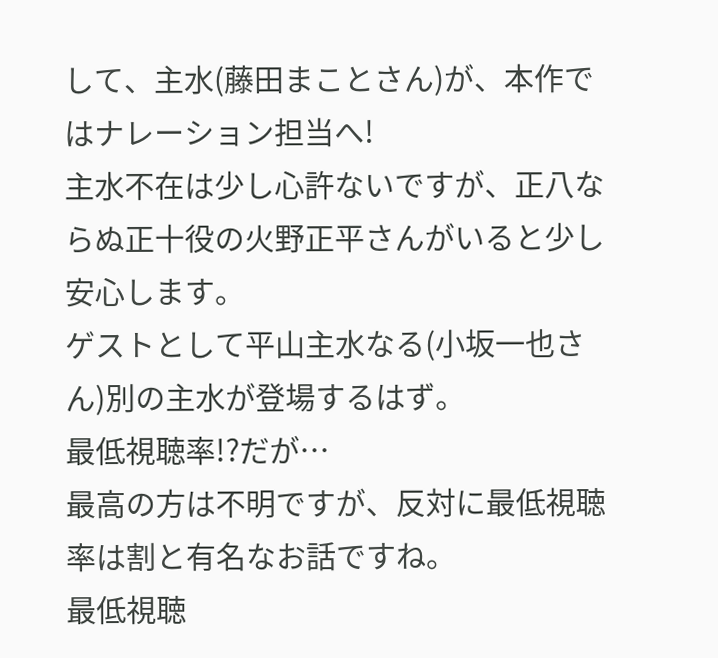して、主水(藤田まことさん)が、本作ではナレーション担当へ!
主水不在は少し心許ないですが、正八ならぬ正十役の火野正平さんがいると少し安心します。
ゲストとして平山主水なる(小坂一也さん)別の主水が登場するはず。
最低視聴率!?だが…
最高の方は不明ですが、反対に最低視聴率は割と有名なお話ですね。
最低視聴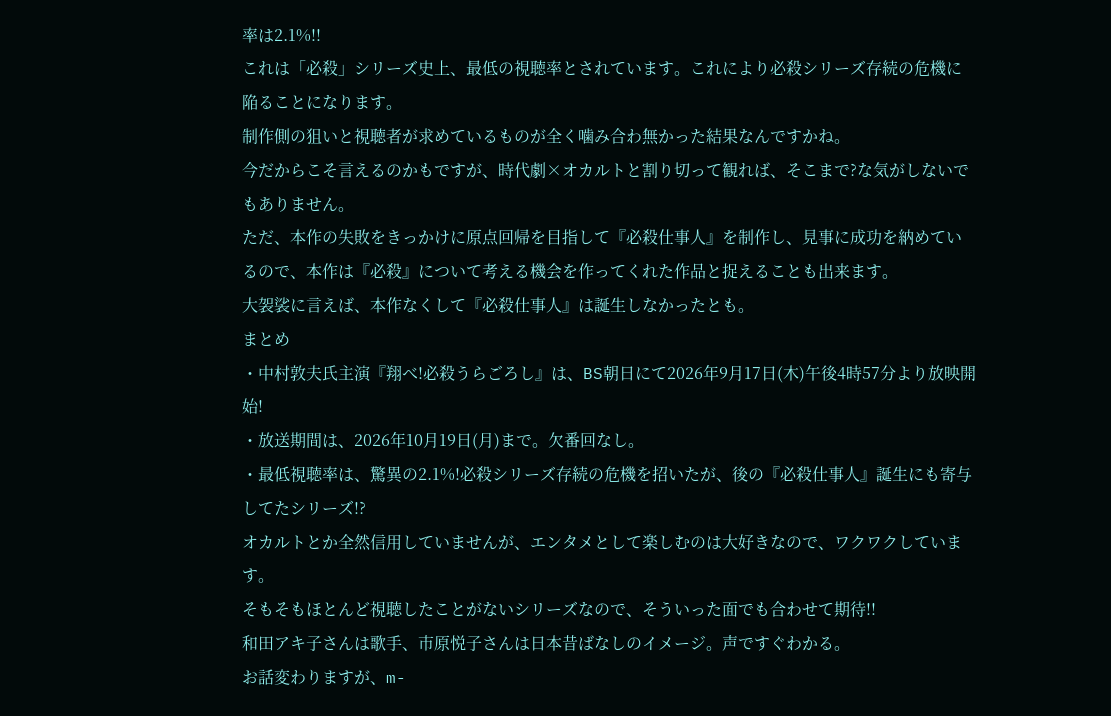率は2.1%!!
これは「必殺」シリーズ史上、最低の視聴率とされています。これにより必殺シリーズ存続の危機に陥ることになります。
制作側の狙いと視聴者が求めているものが全く噛み合わ無かった結果なんですかね。
今だからこそ言えるのかもですが、時代劇×オカルトと割り切って観れば、そこまで?な気がしないでもありません。
ただ、本作の失敗をきっかけに原点回帰を目指して『必殺仕事人』を制作し、見事に成功を納めているので、本作は『必殺』について考える機会を作ってくれた作品と捉えることも出来ます。
大袈裟に言えば、本作なくして『必殺仕事人』は誕生しなかったとも。
まとめ
・中村敦夫氏主演『翔べ!必殺うらごろし』は、BS朝日にて2026年9月17日(木)午後4時57分より放映開始!
・放送期間は、2026年10月19日(月)まで。欠番回なし。
・最低視聴率は、驚異の2.1%!必殺シリーズ存続の危機を招いたが、後の『必殺仕事人』誕生にも寄与してたシリーズ!?
オカルトとか全然信用していませんが、エンタメとして楽しむのは大好きなので、ワクワクしています。
そもそもほとんど視聴したことがないシリーズなので、そういった面でも合わせて期待!!
和田アキ子さんは歌手、市原悦子さんは日本昔ばなしのイメージ。声ですぐわかる。
お話変わりますが、m-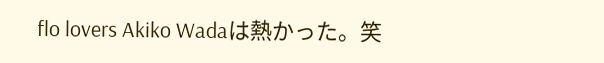flo lovers Akiko Wadaは熱かった。笑